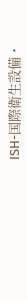ISH-国際衛生設備・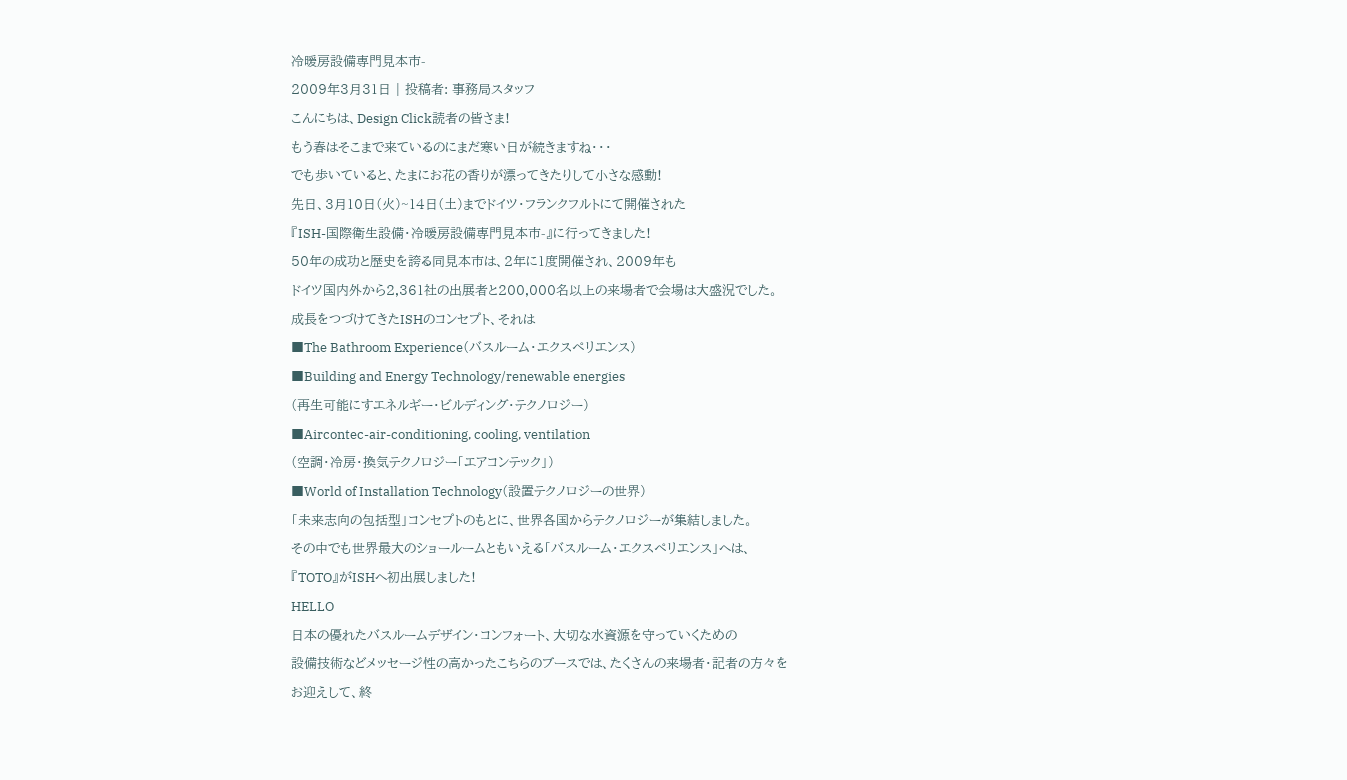冷暖房設備専門見本市-
2009年3月31日 | 投稿者: 事務局スタッフ
こんにちは、Design Click読者の皆さま!
もう春はそこまで来ているのにまだ寒い日が続きますね・・・
でも歩いていると、たまにお花の香りが漂ってきたりして小さな感動!
先日、3月10日(火)~14日(土)までドイツ・フランクフルトにて開催された
『ISH-国際衛生設備・冷暖房設備専門見本市-』に行ってきました!
50年の成功と歴史を誇る同見本市は、2年に1度開催され、2009年も
ドイツ国内外から2,361社の出展者と200,000名以上の来場者で会場は大盛況でした。
成長をつづけてきたISHのコンセプト、それは
■The Bathroom Experience(バスルーム・エクスペリエンス)
■Building and Energy Technology/renewable energies
(再生可能にすエネルギー・ビルディング・テクノロジー)
■Aircontec-air-conditioning, cooling, ventilation
(空調・冷房・換気テクノロジー「エアコンテック」)
■World of Installation Technology(設置テクノロジーの世界)
「未来志向の包括型」コンセプトのもとに、世界各国からテクノロジーが集結しました。
その中でも世界最大のショールームともいえる「バスルーム・エクスペリエンス」へは、
『TOTO』がISHへ初出展しました!
HELLO
日本の優れたバスルームデザイン・コンフォート、大切な水資源を守っていくための
設備技術などメッセージ性の高かったこちらのブースでは、たくさんの来場者・記者の方々を
お迎えして、終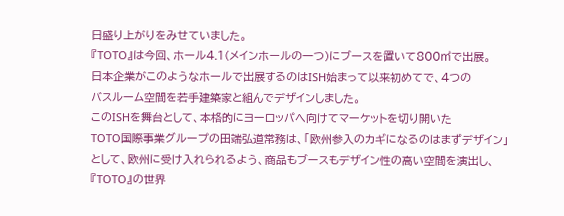日盛り上がりをみせていました。
『TOTO』は今回、ホール4.1(メインホールの一つ)にブースを置いて800㎡で出展。
日本企業がこのようなホールで出展するのはISH始まって以来初めてで、4つの
バスルーム空間を若手建築家と組んでデザインしました。
このISHを舞台として、本格的にヨーロッパへ向けてマーケットを切り開いた
TOTO国際事業グループの田端弘道常務は、「欧州参入のカギになるのはまずデザイン」
として、欧州に受け入れられるよう、商品もブースもデザイン性の高い空間を演出し、
『TOTO』の世界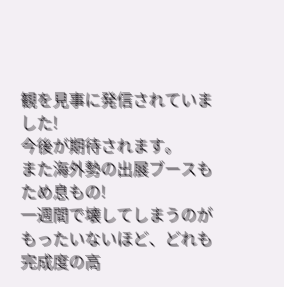観を見事に発信されていました!
今後が期待されます。
また海外勢の出展ブースもため息もの!
一週間で壊してしまうのがもったいないほど、どれも完成度の高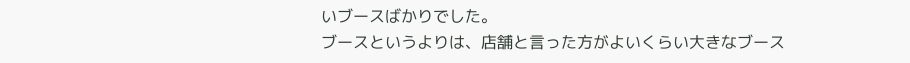いブースばかりでした。
ブースというよりは、店舗と言った方がよいくらい大きなブース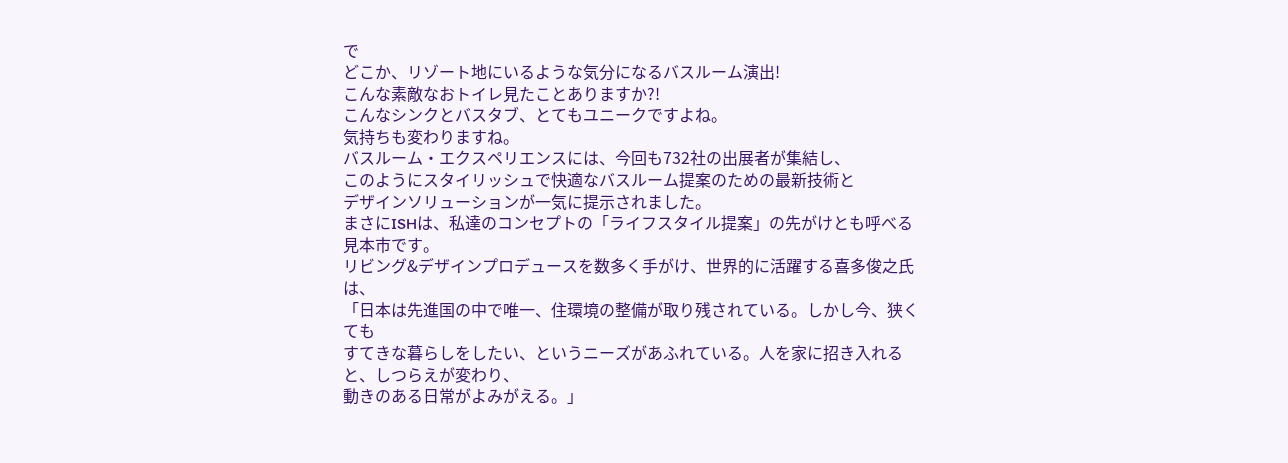で
どこか、リゾート地にいるような気分になるバスルーム演出!
こんな素敵なおトイレ見たことありますか?!
こんなシンクとバスタブ、とてもユニークですよね。
気持ちも変わりますね。
バスルーム・エクスペリエンスには、今回も732社の出展者が集結し、
このようにスタイリッシュで快適なバスルーム提案のための最新技術と
デザインソリューションが一気に提示されました。
まさにISHは、私達のコンセプトの「ライフスタイル提案」の先がけとも呼べる
見本市です。
リビング&デザインプロデュースを数多く手がけ、世界的に活躍する喜多俊之氏は、
「日本は先進国の中で唯一、住環境の整備が取り残されている。しかし今、狭くても
すてきな暮らしをしたい、というニーズがあふれている。人を家に招き入れると、しつらえが変わり、
動きのある日常がよみがえる。」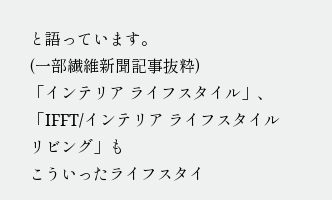と語っています。
(一部繊維新聞記事抜粋)
「インテリア ライフスタイル」、「IFFT/インテリア ライフスタイル リビング」も
こういったライフスタイ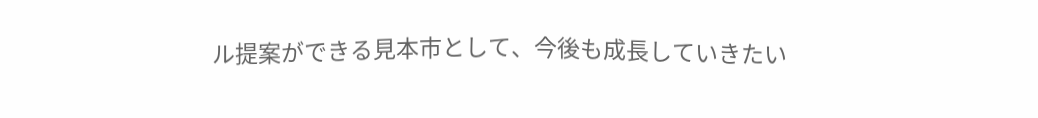ル提案ができる見本市として、今後も成長していきたい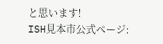と思います!
ISH見本市公式ページ: